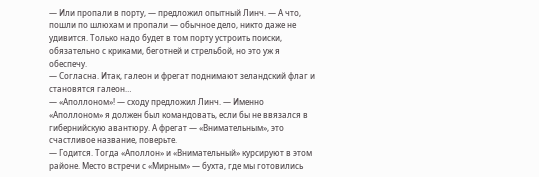— Или пропали в порту, — предложил опытный Линч. — А что, пошли по шлюхам и пропали — обычное дело, никто даже не удивится. Только надо будет в том порту устроить поиски, обязательно с криками, беготней и стрельбой, но это уж я обеспечу.
— Согласна. Итак, галеон и фрегат поднимают зеландский флаг и становятся галеон…
— «Аполлоном»! — сходу предложил Линч. — Именно «Аполлоном» я должен был командовать, если бы не ввязался в гибернийскую авантюру. А фрегат — «Внимательным», это счастливое название, поверьте.
— Годится. Тогда «Аполлон» и «Внимательный» курсируют в этом районе. Место встречи с «Мирным» — бухта, где мы готовились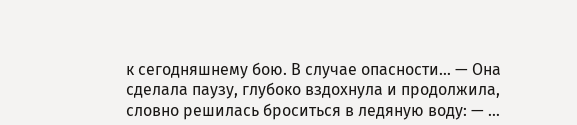к сегодняшнему бою. В случае опасности… — Она сделала паузу, глубоко вздохнула и продолжила, словно решилась броситься в ледяную воду: — …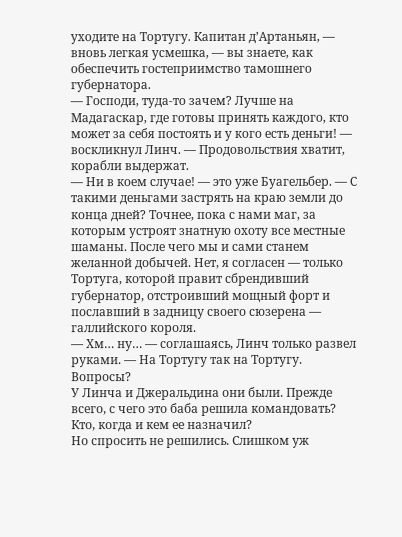уходите на Тортугу. Капитан д’Артаньян, — вновь легкая усмешка, — вы знаете, как обеспечить гостеприимство тамошнего губернатора.
— Господи, туда-то зачем? Лучше на Мадагаскар, где готовы принять каждого, кто может за себя постоять и у кого есть деньги! — воскликнул Линч. — Продовольствия хватит, корабли выдержат.
— Ни в коем случае! — это уже Буагельбер. — С такими деньгами застрять на краю земли до конца дней? Точнее, пока с нами маг, за которым устроят знатную охоту все местные шаманы. После чего мы и сами станем желанной добычей. Нет, я согласен — только Тортуга, которой правит сбрендивший губернатор, отстроивший мощный форт и пославший в задницу своего сюзерена — галлийского короля.
— Хм… ну… — соглашаясь, Линч только развел руками. — На Тортугу так на Тортугу.
Вопросы?
У Линча и Джеральдина они были. Прежде всего, с чего это баба решила командовать? Кто, когда и кем ее назначил?
Но спросить не решились. Слишком уж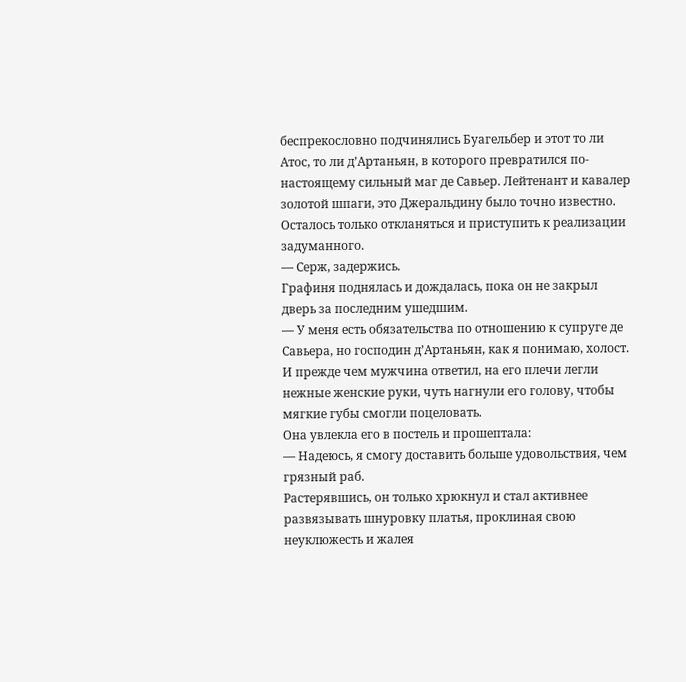беспрекословно подчинялись Буагельбер и этот то ли Атос, то ли д’Артаньян, в которого превратился по-настоящему сильный маг де Савьер. Лейтенант и кавалер золотой шпаги, это Джеральдину было точно известно.
Осталось только откланяться и приступить к реализации задуманного.
— Серж, задержись.
Графиня поднялась и дождалась, пока он не закрыл дверь за последним ушедшим.
— У меня есть обязательства по отношению к супруге де Савьера, но господин д’Артаньян, как я понимаю, холост.
И прежде чем мужчина ответил, на его плечи легли нежные женские руки, чуть нагнули его голову, чтобы мягкие губы смогли поцеловать.
Она увлекла его в постель и прошептала:
— Надеюсь, я смогу доставить больше удовольствия, чем грязный раб.
Растерявшись, он только хрюкнул и стал активнее развязывать шнуровку платья, проклиная свою неуклюжесть и жалея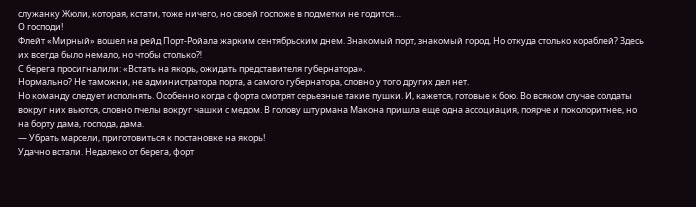служанку Жюли, которая, кстати, тоже ничего, но своей госпоже в подметки не годится…
О господи!
Флейт «Мирный» вошел на рейд Порт-Ройала жарким сентябрьским днем. Знакомый порт, знакомый город. Но откуда столько кораблей? Здесь их всегда было немало, но чтобы столько⁈
С берега просигналили: «Встать на якорь, ожидать представителя губернатора».
Нормально? Не таможни, не администратора порта, а самого губернатора, словно у того других дел нет.
Но команду следует исполнять. Особенно когда с форта смотрят серьезные такие пушки. И, кажется, готовые к бою. Во всяком случае солдаты вокруг них вьются, словно пчелы вокруг чашки с медом. В голову штурмана Макона пришла еще одна ассоциация, поярче и поколоритнее, но на борту дама, господа, дама.
— Убрать марсели, приготовиться к постановке на якорь!
Удачно встали. Недалеко от берега, форт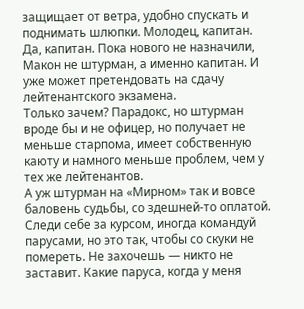защищает от ветра, удобно спускать и поднимать шлюпки. Молодец, капитан. Да, капитан. Пока нового не назначили, Макон не штурман, а именно капитан. И уже может претендовать на сдачу лейтенантского экзамена.
Только зачем? Парадокс, но штурман вроде бы и не офицер, но получает не меньше старпома, имеет собственную каюту и намного меньше проблем, чем у тех же лейтенантов.
А уж штурман на «Мирном» так и вовсе баловень судьбы, со здешней-то оплатой. Следи себе за курсом, иногда командуй парусами, но это так, чтобы со скуки не помереть. Не захочешь — никто не заставит. Какие паруса, когда у меня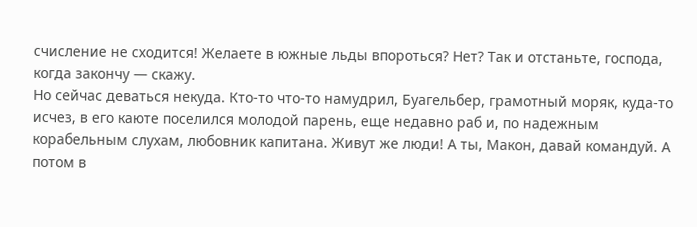счисление не сходится! Желаете в южные льды впороться? Нет? Так и отстаньте, господа, когда закончу — скажу.
Но сейчас деваться некуда. Кто-то что-то намудрил, Буагельбер, грамотный моряк, куда-то исчез, в его каюте поселился молодой парень, еще недавно раб и, по надежным корабельным слухам, любовник капитана. Живут же люди! А ты, Макон, давай командуй. А потом в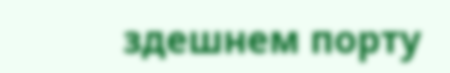здешнем порту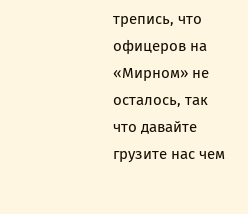трепись, что офицеров на «Мирном» не осталось, так что давайте грузите нас чем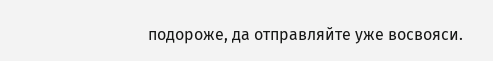подороже, да отправляйте уже восвояси.